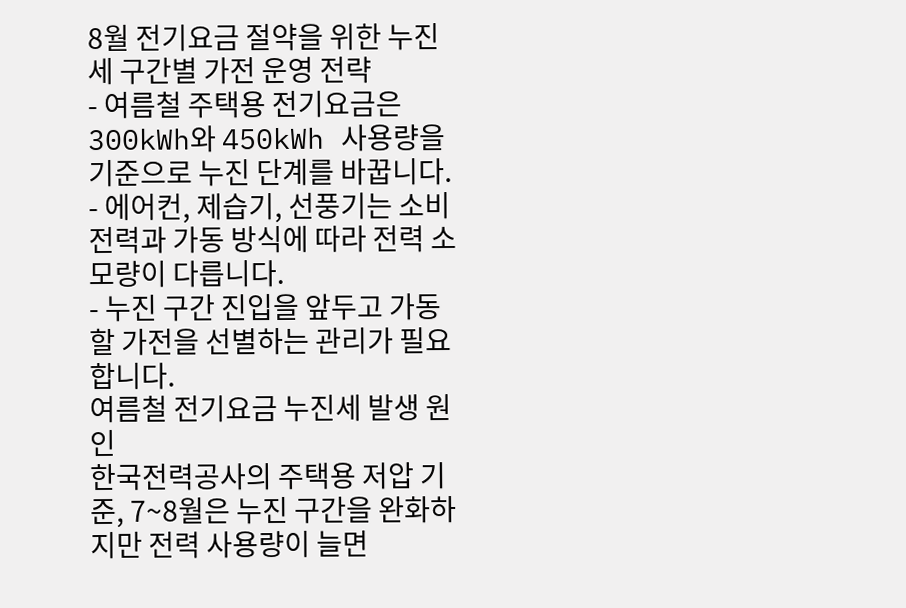8월 전기요금 절약을 위한 누진세 구간별 가전 운영 전략
- 여름철 주택용 전기요금은 300kWh와 450kWh 사용량을 기준으로 누진 단계를 바꿉니다.
- 에어컨, 제습기, 선풍기는 소비전력과 가동 방식에 따라 전력 소모량이 다릅니다.
- 누진 구간 진입을 앞두고 가동할 가전을 선별하는 관리가 필요합니다.
여름철 전기요금 누진세 발생 원인
한국전력공사의 주택용 저압 기준, 7~8월은 누진 구간을 완화하지만 전력 사용량이 늘면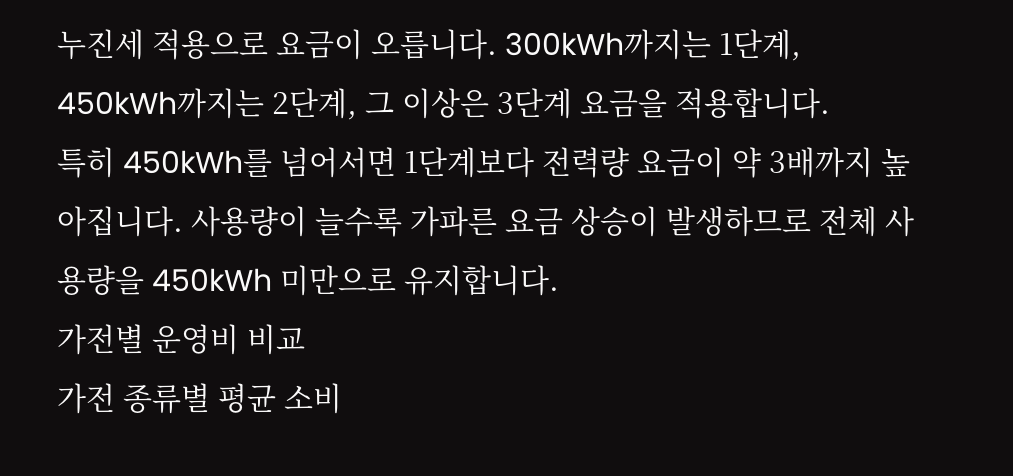누진세 적용으로 요금이 오릅니다. 300kWh까지는 1단계, 450kWh까지는 2단계, 그 이상은 3단계 요금을 적용합니다.
특히 450kWh를 넘어서면 1단계보다 전력량 요금이 약 3배까지 높아집니다. 사용량이 늘수록 가파른 요금 상승이 발생하므로 전체 사용량을 450kWh 미만으로 유지합니다.
가전별 운영비 비교
가전 종류별 평균 소비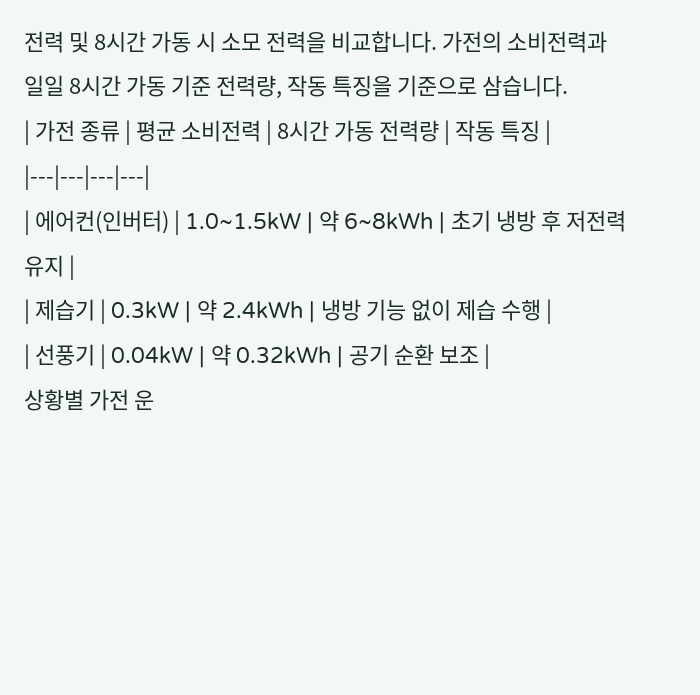전력 및 8시간 가동 시 소모 전력을 비교합니다. 가전의 소비전력과 일일 8시간 가동 기준 전력량, 작동 특징을 기준으로 삼습니다.
| 가전 종류 | 평균 소비전력 | 8시간 가동 전력량 | 작동 특징 |
|---|---|---|---|
| 에어컨(인버터) | 1.0~1.5kW | 약 6~8kWh | 초기 냉방 후 저전력 유지 |
| 제습기 | 0.3kW | 약 2.4kWh | 냉방 기능 없이 제습 수행 |
| 선풍기 | 0.04kW | 약 0.32kWh | 공기 순환 보조 |
상황별 가전 운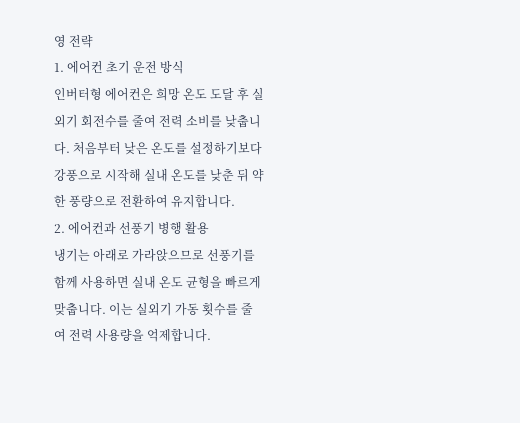영 전략
1. 에어컨 초기 운전 방식
인버터형 에어컨은 희망 온도 도달 후 실외기 회전수를 줄여 전력 소비를 낮춥니다. 처음부터 낮은 온도를 설정하기보다 강풍으로 시작해 실내 온도를 낮춘 뒤 약한 풍량으로 전환하여 유지합니다.
2. 에어컨과 선풍기 병행 활용
냉기는 아래로 가라앉으므로 선풍기를 함께 사용하면 실내 온도 균형을 빠르게 맞춥니다. 이는 실외기 가동 횟수를 줄여 전력 사용량을 억제합니다.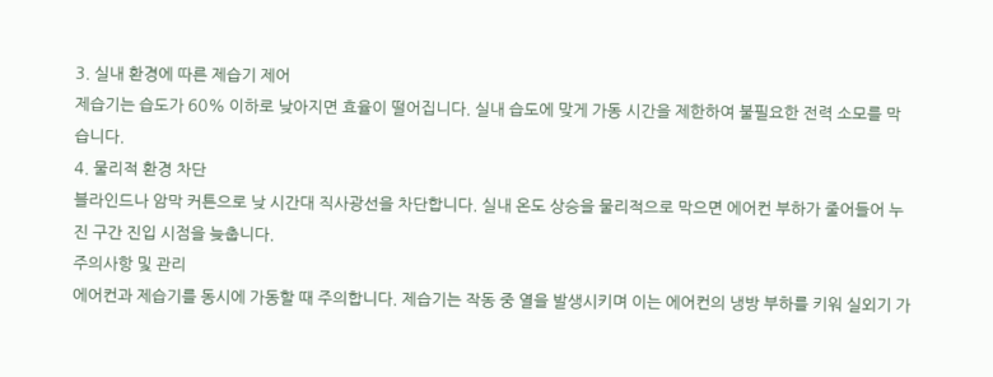3. 실내 환경에 따른 제습기 제어
제습기는 습도가 60% 이하로 낮아지면 효율이 떨어집니다. 실내 습도에 맞게 가동 시간을 제한하여 불필요한 전력 소모를 막습니다.
4. 물리적 환경 차단
블라인드나 암막 커튼으로 낮 시간대 직사광선을 차단합니다. 실내 온도 상승을 물리적으로 막으면 에어컨 부하가 줄어들어 누진 구간 진입 시점을 늦춥니다.
주의사항 및 관리
에어컨과 제습기를 동시에 가동할 때 주의합니다. 제습기는 작동 중 열을 발생시키며 이는 에어컨의 냉방 부하를 키워 실외기 가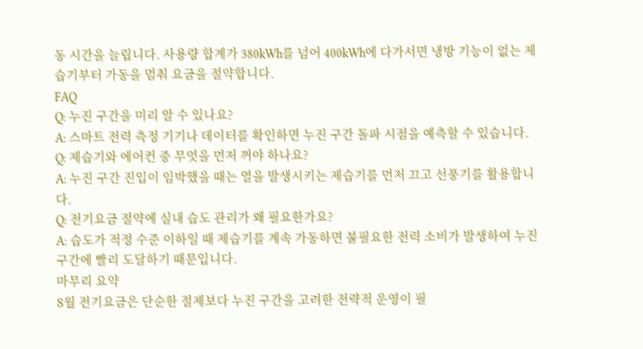동 시간을 늘립니다. 사용량 합계가 380kWh를 넘어 400kWh에 다가서면 냉방 기능이 없는 제습기부터 가동을 멈춰 요금을 절약합니다.
FAQ
Q: 누진 구간을 미리 알 수 있나요?
A: 스마트 전력 측정 기기나 데이터를 확인하면 누진 구간 돌파 시점을 예측할 수 있습니다.
Q: 제습기와 에어컨 중 무엇을 먼저 꺼야 하나요?
A: 누진 구간 진입이 임박했을 때는 열을 발생시키는 제습기를 먼저 끄고 선풍기를 활용합니다.
Q: 전기요금 절약에 실내 습도 관리가 왜 필요한가요?
A: 습도가 적정 수준 이하일 때 제습기를 계속 가동하면 불필요한 전력 소비가 발생하여 누진 구간에 빨리 도달하기 때문입니다.
마무리 요약
8월 전기요금은 단순한 절제보다 누진 구간을 고려한 전략적 운영이 필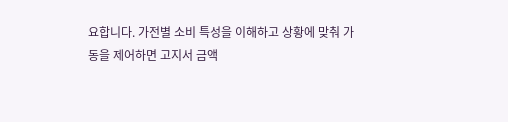요합니다. 가전별 소비 특성을 이해하고 상황에 맞춰 가동을 제어하면 고지서 금액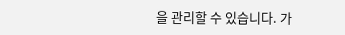을 관리할 수 있습니다. 가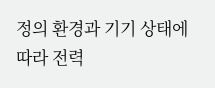정의 환경과 기기 상태에 따라 전력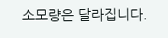소모량은 달라집니다.